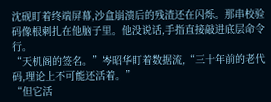沈砚盯着终端屏幕,沙盒崩溃后的残渣还在闪烁。那串校验码像根刺扎在他脑子里。他没说话,手指直接敲进底层命令行。
“天机阁的签名。”岑昭华盯着数据流,“三十年前的老代码,理论上不可能还活着。”
“但它活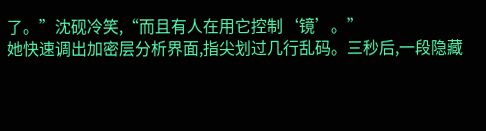了。”沈砚冷笑,“而且有人在用它控制‘镜’。”
她快速调出加密层分析界面,指尖划过几行乱码。三秒后,一段隐藏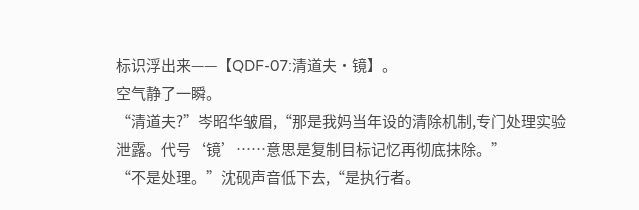标识浮出来——【QDF-07:清道夫·镜】。
空气静了一瞬。
“清道夫?”岑昭华皱眉,“那是我妈当年设的清除机制,专门处理实验泄露。代号‘镜’……意思是复制目标记忆再彻底抹除。”
“不是处理。”沈砚声音低下去,“是执行者。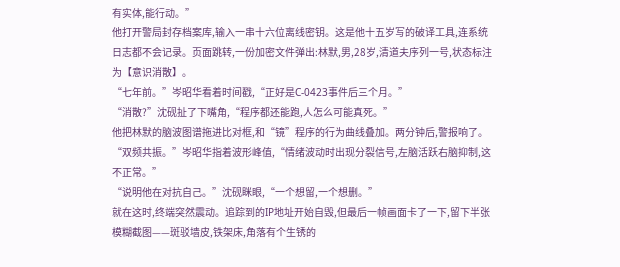有实体,能行动。”
他打开警局封存档案库,输入一串十六位离线密钥。这是他十五岁写的破译工具,连系统日志都不会记录。页面跳转,一份加密文件弹出:林默,男,28岁,清道夫序列一号,状态标注为【意识消散】。
“七年前。”岑昭华看着时间戳,“正好是C-0423事件后三个月。”
“消散?”沈砚扯了下嘴角,“程序都还能跑,人怎么可能真死。”
他把林默的脑波图谱拖进比对框,和“镜”程序的行为曲线叠加。两分钟后,警报响了。
“双频共振。”岑昭华指着波形峰值,“情绪波动时出现分裂信号,左脑活跃右脑抑制,这不正常。”
“说明他在对抗自己。”沈砚眯眼,“一个想留,一个想删。”
就在这时,终端突然震动。追踪到的IP地址开始自毁,但最后一帧画面卡了一下,留下半张模糊截图——斑驳墙皮,铁架床,角落有个生锈的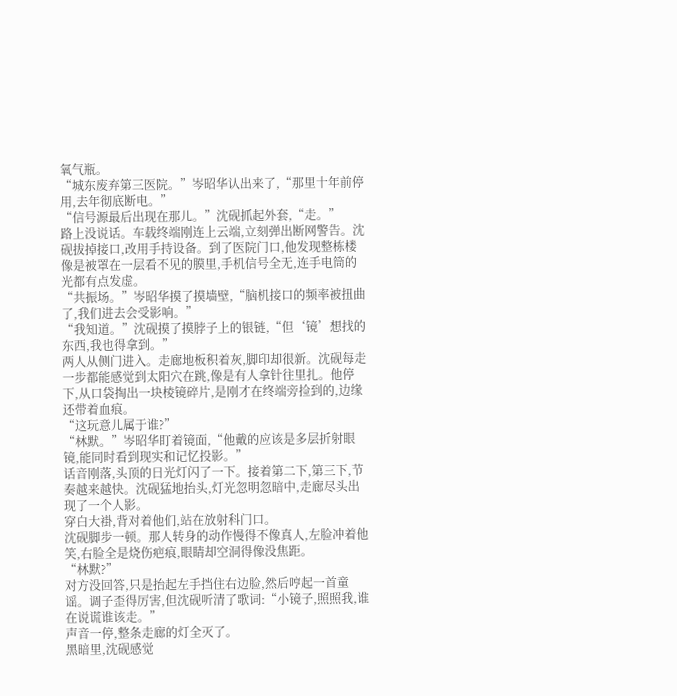氧气瓶。
“城东废弃第三医院。”岑昭华认出来了,“那里十年前停用,去年彻底断电。”
“信号源最后出现在那儿。”沈砚抓起外套,“走。”
路上没说话。车载终端刚连上云端,立刻弹出断网警告。沈砚拔掉接口,改用手持设备。到了医院门口,他发现整栋楼像是被罩在一层看不见的膜里,手机信号全无,连手电筒的光都有点发虚。
“共振场。”岑昭华摸了摸墙壁,“脑机接口的频率被扭曲了,我们进去会受影响。”
“我知道。”沈砚摸了摸脖子上的银链,“但‘镜’想找的东西,我也得拿到。”
两人从侧门进入。走廊地板积着灰,脚印却很新。沈砚每走一步都能感觉到太阳穴在跳,像是有人拿针往里扎。他停下,从口袋掏出一块棱镜碎片,是刚才在终端旁捡到的,边缘还带着血痕。
“这玩意儿属于谁?”
“林默。”岑昭华盯着镜面,“他戴的应该是多层折射眼镜,能同时看到现实和记忆投影。”
话音刚落,头顶的日光灯闪了一下。接着第二下,第三下,节奏越来越快。沈砚猛地抬头,灯光忽明忽暗中,走廊尽头出现了一个人影。
穿白大褂,背对着他们,站在放射科门口。
沈砚脚步一顿。那人转身的动作慢得不像真人,左脸冲着他笑,右脸全是烧伤疤痕,眼睛却空洞得像没焦距。
“林默?”
对方没回答,只是抬起左手挡住右边脸,然后哼起一首童谣。调子歪得厉害,但沈砚听清了歌词:“小镜子,照照我,谁在说谎谁该走。”
声音一停,整条走廊的灯全灭了。
黑暗里,沈砚感觉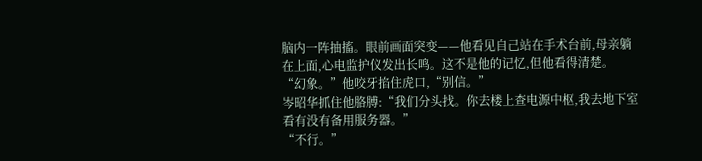脑内一阵抽搐。眼前画面突变——他看见自己站在手术台前,母亲躺在上面,心电监护仪发出长鸣。这不是他的记忆,但他看得清楚。
“幻象。”他咬牙掐住虎口,“别信。”
岑昭华抓住他胳膊:“我们分头找。你去楼上查电源中枢,我去地下室看有没有备用服务器。”
“不行。”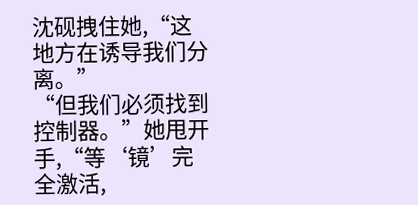沈砚拽住她,“这地方在诱导我们分离。”
“但我们必须找到控制器。”她甩开手,“等‘镜’完全激活,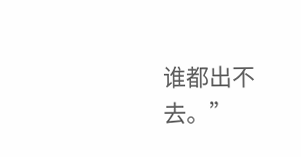谁都出不去。”